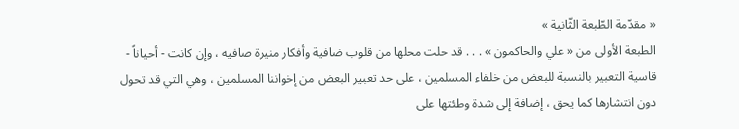« مقدّمة الطّبعة الثّانية »
الطبعة الأولى من « علي والحاكمون » . . . قد حلت محلها من قلوب ضافية وأفكار منيرة صافيه ، وإن كانت - أحياناً - قاسية التعبير بالنسبة للبعض من خلفاء المسلمين ، على حد تعبير البعض من إخواننا المسلمين ، وهي التي قد تحول دون انتشارها كما يحق ، إضافة إلى شدة وطئتها على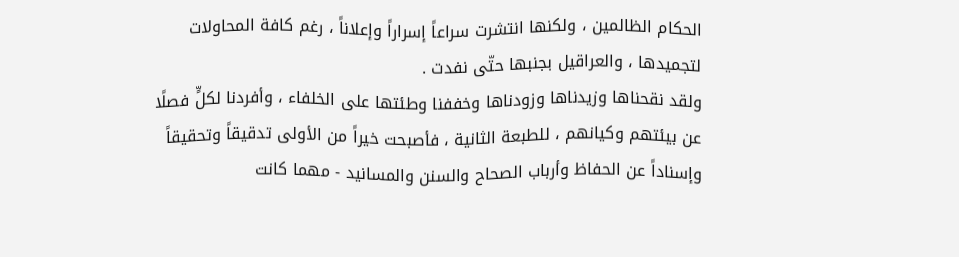الحكام الظالمين ، ولكنها انتشرت سراعاً إسراراً وإعلاناً ، رغم كافة المحاولات لتجميدها ، والعراقيل بجنبها حتّى نفدت .
ولقد نقحناها وزيدناها وزودناها وخففنا وطئتها على الخلفاء ، وأفردنا لكلٍّ فصلًا عن بيئتهم وكيانهم ، للطبعة الثانية ، فأصبحت خيراً من الأولى تدقيقاً وتحقيقاً وإسناداً عن الحفاظ وأرباب الصحاح والسنن والمسانيد - مهما كانت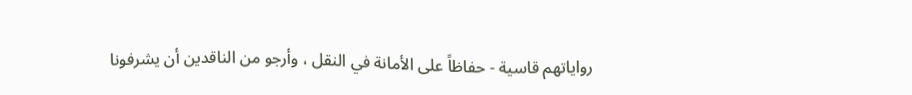رواياتهم قاسية - حفاظاً على الأمانة في النقل ، وأرجو من الناقدين أن يشرفونا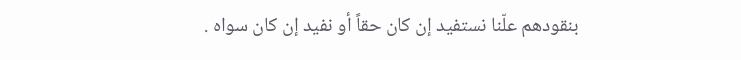بنقودهم علّنا نستفيد إن كان حقاً أو نفيد إن كان سواه .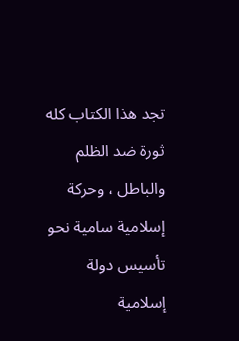تجد هذا الكتاب كله ثورة ضد الظلم والباطل ، وحركة إسلامية سامية نحو تأسيس دولة إسلامية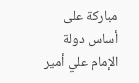مباركة على أساس دولة الإمام علي أمير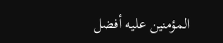المؤمنين عليه أفضل